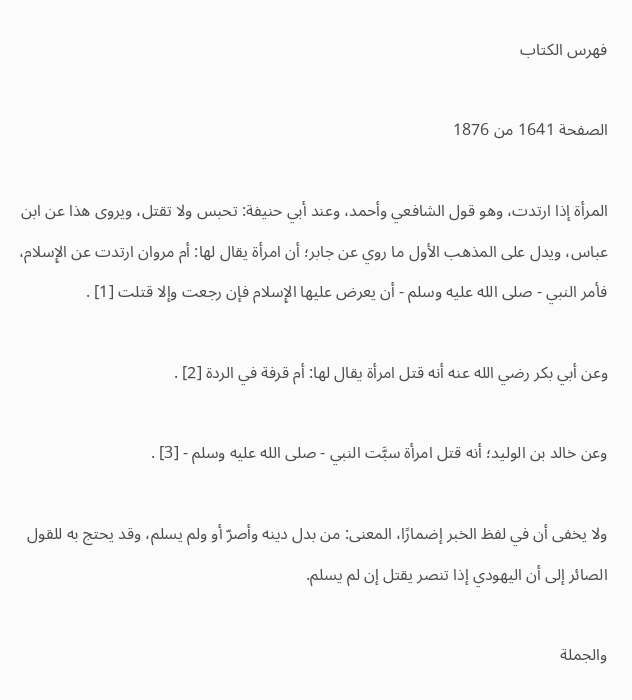فهرس الكتاب

الصفحة 1641 من 1876

المرأة إذا ارتدت، وهو قول الشافعي وأحمد، وعند أبي حنيفة: تحبس ولا تقتل، ويروى هذا عن ابن عباس، ويدل على المذهب الأول ما روي عن جابر؛ أن امرأة يقال لها: أم مروان ارتدت عن الإِسلام، فأمر النبي - صلى الله عليه وسلم - أن يعرض عليها الإِسلام فإن رجعت وإلا قتلت [1] .

وعن أبي بكر رضي الله عنه أنه قتل امرأة يقال لها: أم قرفة في الردة [2] .

وعن خالد بن الوليد؛ أنه قتل امرأة سبَّت النبي - صلى الله عليه وسلم - [3] .

ولا يخفى أن في لفظ الخبر إضمارًا، المعنى: من بدل دينه وأصرّ أو ولم يسلم، وقد يحتج به للقول الصائر إلى أن اليهودي إذا تنصر يقتل إن لم يسلم.

والجملة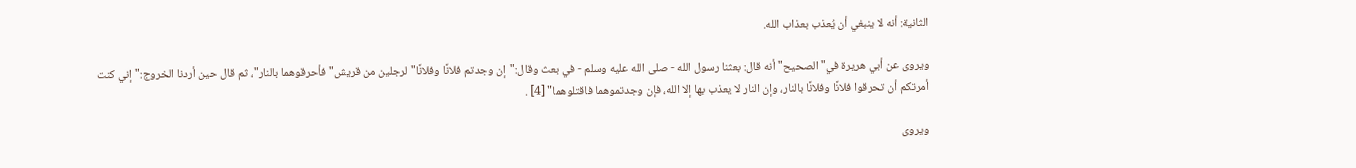الثانية: أنه لا ينبغي أن يُعذب بعذاب الله.

ويروى عن أبي هريرة في"الصحيح"أنه قال: بعثنا رسول الله - صلى الله عليه وسلم - في بعث وقال:"إن وجدتم فلانًا وفلانًا"لرجلين من قريش"فأحرقوهما بالنار"، ثم قال حين أردنا الخروج:"إني كنت أمرتكم أن تحرقوا فلانًا وفلانًا بالنار، وإن النار لا يعذب بها إلا الله، فإن وجدتموهما فاقتلوهما" [4] .

ويروى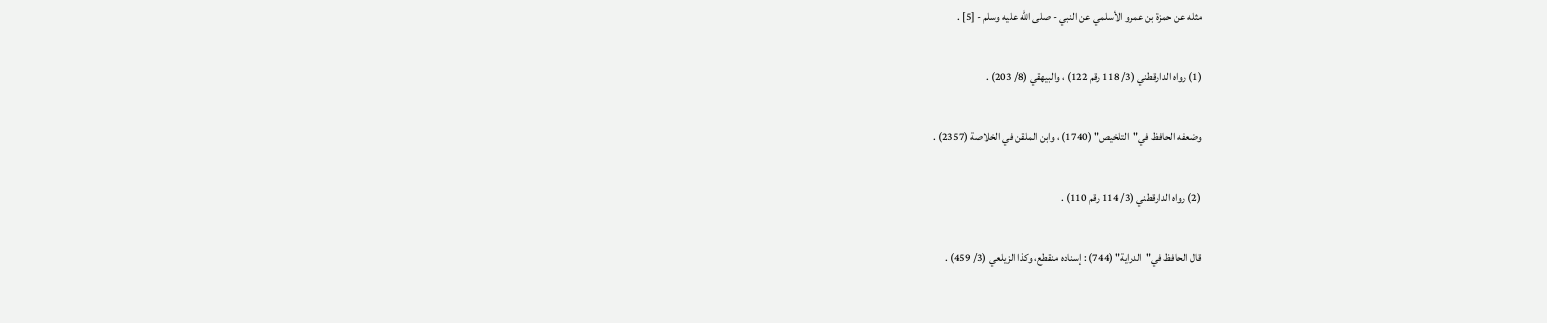مثله عن حمزة بن عمرو الأسلمي عن النبي - صلى الله عليه وسلم - [5] .

(1) رواه الدارقطني (3/ 118 رقم 122) ، والبيهقي (8/ 203) .

وضعفه الحافظ في"التلخيص" (1740) ، وابن الملقن في الخلاصة (2357) .

(2) رواه الدارقطني (3/ 114 رقم 110) .

قال الحافظ في"الدراية" (744) : إسناده منقطع، وكذا الزيلعي (3/ 459) .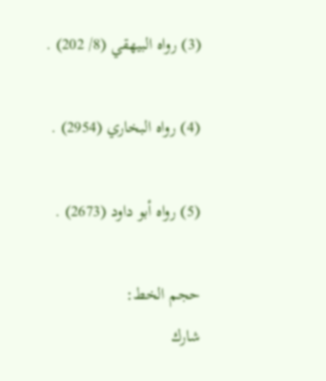(3) رواه البيهقي (8/ 202) .

(4) رواه البخاري (2954) .

(5) رواه أبو داود (2673) .

حجم الخط:
شارك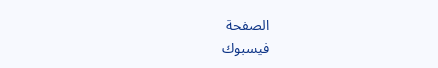الصفحة
فيسبوك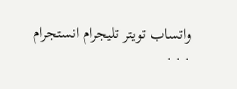واتساب تويتر تليجرام انستجرام
. . .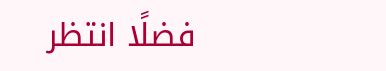فضلًا انتظر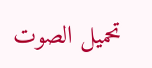تحميل الصوت